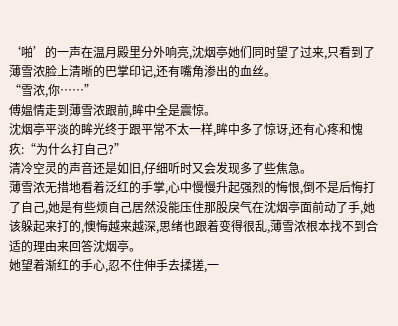‘啪’的一声在温月殿里分外响亮,沈烟亭她们同时望了过来,只看到了薄雪浓脸上清晰的巴掌印记,还有嘴角渗出的血丝。
“雪浓,你……”
傅媪情走到薄雪浓跟前,眸中全是震惊。
沈烟亭平淡的眸光终于跟平常不太一样,眸中多了惊讶,还有心疼和愧疚:“为什么打自己?”
清冷空灵的声音还是如旧,仔细听时又会发现多了些焦急。
薄雪浓无措地看着泛红的手掌,心中慢慢升起强烈的悔恨,倒不是后悔打了自己,她是有些烦自己居然没能压住那股戾气在沈烟亭面前动了手,她该躲起来打的,懊悔越来越深,思绪也跟着变得很乱,薄雪浓根本找不到合适的理由来回答沈烟亭。
她望着渐红的手心,忍不住伸手去揉搓,一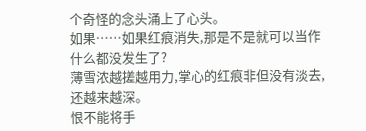个奇怪的念头涌上了心头。
如果……如果红痕消失,那是不是就可以当作什么都没发生了?
薄雪浓越搓越用力,掌心的红痕非但没有淡去,还越来越深。
恨不能将手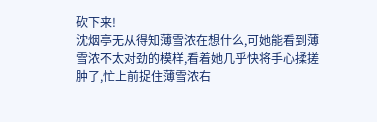砍下来!
沈烟亭无从得知薄雪浓在想什么,可她能看到薄雪浓不太对劲的模样,看着她几乎快将手心揉搓肿了,忙上前捉住薄雪浓右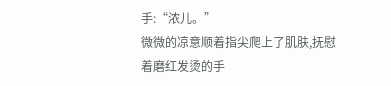手:“浓儿。”
微微的凉意顺着指尖爬上了肌肤,抚慰着磨红发烫的手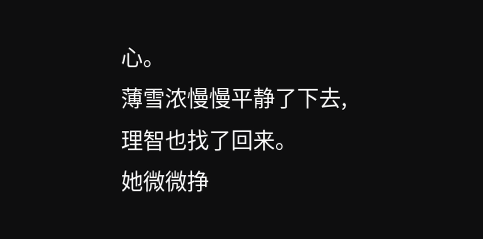心。
薄雪浓慢慢平静了下去,理智也找了回来。
她微微挣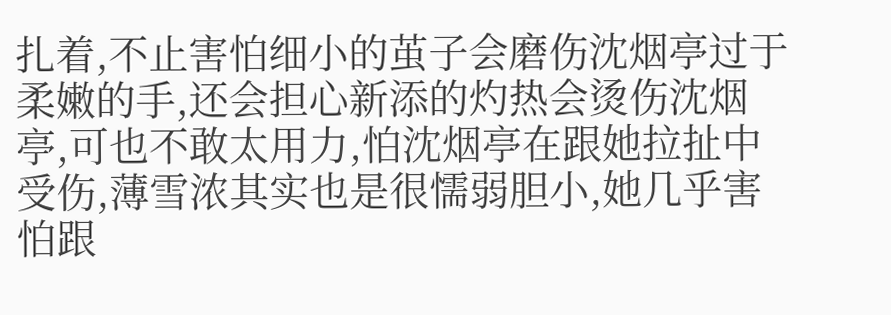扎着,不止害怕细小的茧子会磨伤沈烟亭过于柔嫩的手,还会担心新添的灼热会烫伤沈烟亭,可也不敢太用力,怕沈烟亭在跟她拉扯中受伤,薄雪浓其实也是很懦弱胆小,她几乎害怕跟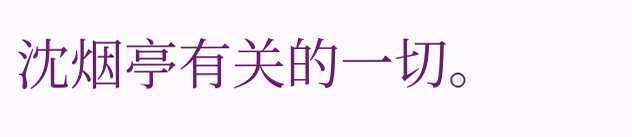沈烟亭有关的一切。